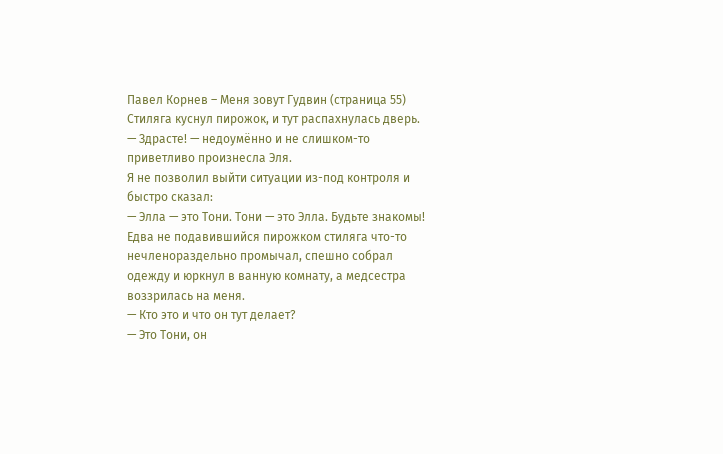Павел Корнев – Меня зовут Гудвин (страница 55)
Стиляга куснул пирожок, и тут распахнулась дверь.
— Здрасте! — недоумённо и не слишком-то приветливо произнесла Эля.
Я не позволил выйти ситуации из-под контроля и быстро сказал:
— Элла — это Тони. Тони — это Элла. Будьте знакомы!
Едва не подавившийся пирожком стиляга что-то нечленораздельно промычал, спешно собрал одежду и юркнул в ванную комнату, а медсестра воззрилась на меня.
— Кто это и что он тут делает?
— Это Тони, он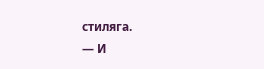стиляга.
— И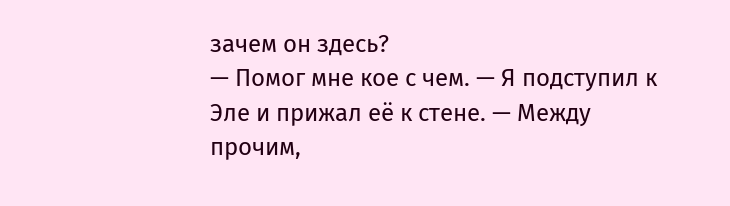зачем он здесь?
— Помог мне кое с чем. — Я подступил к Эле и прижал её к стене. — Между прочим,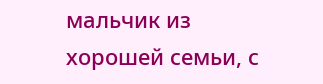мальчик из хорошей семьи, с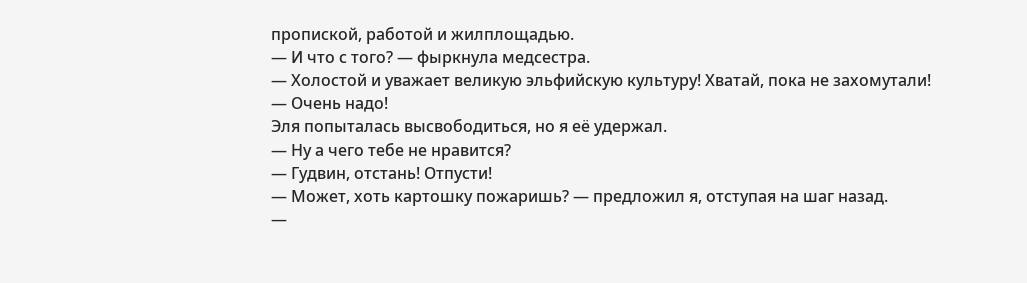пропиской, работой и жилплощадью.
— И что с того? — фыркнула медсестра.
— Холостой и уважает великую эльфийскую культуру! Хватай, пока не захомутали!
— Очень надо!
Эля попыталась высвободиться, но я её удержал.
— Ну а чего тебе не нравится?
— Гудвин, отстань! Отпусти!
— Может, хоть картошку пожаришь? — предложил я, отступая на шаг назад.
—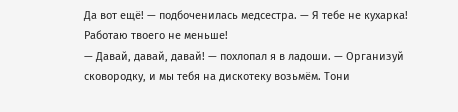Да вот ещё! — подбоченилась медсестра. — Я тебе не кухарка! Работаю твоего не меньше!
— Давай, давай, давай! — похлопал я в ладоши. — Организуй сковородку, и мы тебя на дискотеку возьмём. Тони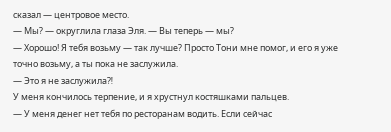сказал — центровое место.
— Мы? — округлила глаза Эля. — Вы теперь — мы?
— Хорошо! Я тебя возьму — так лучше? Просто Тони мне помог, и его я уже точно возьму, а ты пока не заслужила.
— Это я не заслужила⁈
У меня кончилось терпение, и я хрустнул костяшками пальцев.
— У меня денег нет тебя по ресторанам водить. Если сейчас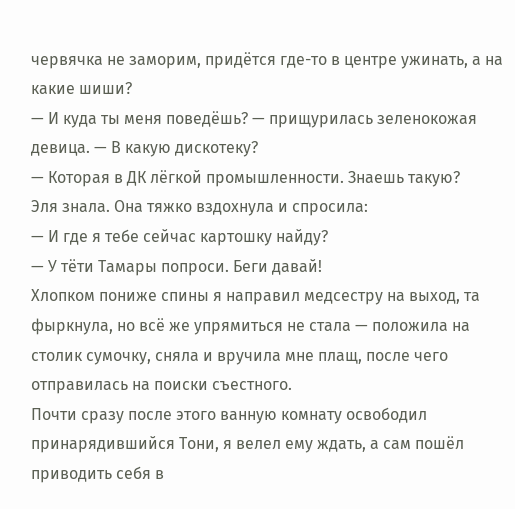червячка не заморим, придётся где-то в центре ужинать, а на какие шиши?
— И куда ты меня поведёшь? — прищурилась зеленокожая девица. — В какую дискотеку?
— Которая в ДК лёгкой промышленности. Знаешь такую?
Эля знала. Она тяжко вздохнула и спросила:
— И где я тебе сейчас картошку найду?
— У тёти Тамары попроси. Беги давай!
Хлопком пониже спины я направил медсестру на выход, та фыркнула, но всё же упрямиться не стала — положила на столик сумочку, сняла и вручила мне плащ, после чего отправилась на поиски съестного.
Почти сразу после этого ванную комнату освободил принарядившийся Тони, я велел ему ждать, а сам пошёл приводить себя в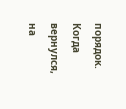порядок. Когда вернулся, на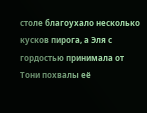столе благоухало несколько кусков пирога, а Эля с гордостью принимала от Тони похвалы её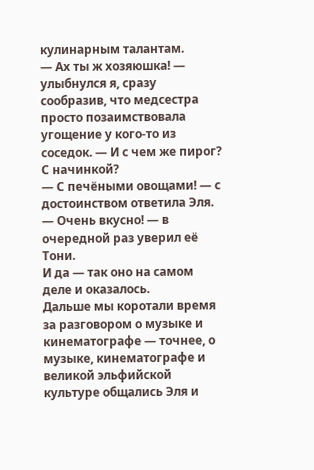кулинарным талантам.
— Ах ты ж хозяюшка! — улыбнулся я, сразу сообразив, что медсестра просто позаимствовала угощение у кого-то из соседок. — И с чем же пирог? С начинкой?
— С печёными овощами! — с достоинством ответила Эля.
— Очень вкусно! — в очередной раз уверил её Тони.
И да — так оно на самом деле и оказалось.
Дальше мы коротали время за разговором о музыке и кинематографе — точнее, о музыке, кинематографе и великой эльфийской культуре общались Эля и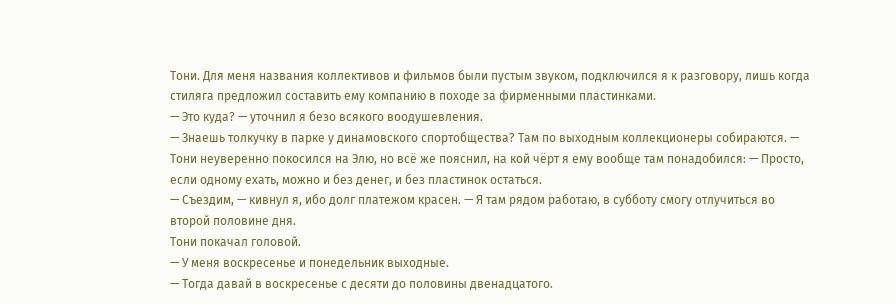Тони. Для меня названия коллективов и фильмов были пустым звуком, подключился я к разговору, лишь когда стиляга предложил составить ему компанию в походе за фирменными пластинками.
— Это куда? — уточнил я безо всякого воодушевления.
— Знаешь толкучку в парке у динамовского спортобщества? Там по выходным коллекционеры собираются. — Тони неуверенно покосился на Элю, но всё же пояснил, на кой чёрт я ему вообще там понадобился: — Просто, если одному ехать, можно и без денег, и без пластинок остаться.
— Съездим, — кивнул я, ибо долг платежом красен. — Я там рядом работаю, в субботу смогу отлучиться во второй половине дня.
Тони покачал головой.
— У меня воскресенье и понедельник выходные.
— Тогда давай в воскресенье с десяти до половины двенадцатого.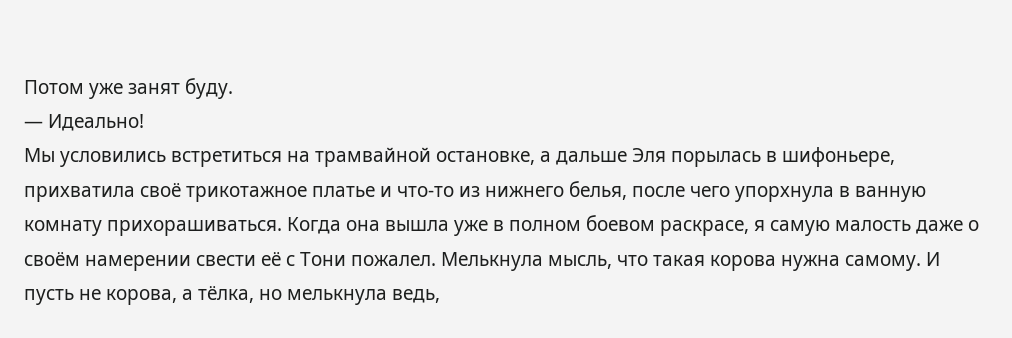Потом уже занят буду.
— Идеально!
Мы условились встретиться на трамвайной остановке, а дальше Эля порылась в шифоньере, прихватила своё трикотажное платье и что-то из нижнего белья, после чего упорхнула в ванную комнату прихорашиваться. Когда она вышла уже в полном боевом раскрасе, я самую малость даже о своём намерении свести её с Тони пожалел. Мелькнула мысль, что такая корова нужна самому. И пусть не корова, а тёлка, но мелькнула ведь,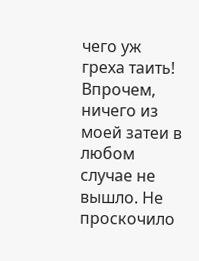чего уж греха таить!
Впрочем, ничего из моей затеи в любом случае не вышло. Не проскочило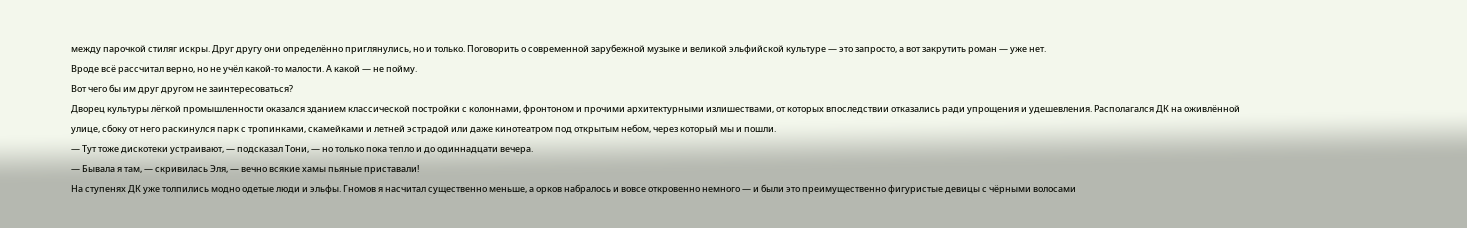между парочкой стиляг искры. Друг другу они определённо приглянулись, но и только. Поговорить о современной зарубежной музыке и великой эльфийской культуре — это запросто, а вот закрутить роман — уже нет.
Вроде всё рассчитал верно, но не учёл какой-то малости. А какой — не пойму.
Вот чего бы им друг другом не заинтересоваться?
Дворец культуры лёгкой промышленности оказался зданием классической постройки с колоннами, фронтоном и прочими архитектурными излишествами, от которых впоследствии отказались ради упрощения и удешевления. Располагался ДК на оживлённой улице, сбоку от него раскинулся парк с тропинками, скамейками и летней эстрадой или даже кинотеатром под открытым небом, через который мы и пошли.
— Тут тоже дискотеки устраивают, — подсказал Тони, — но только пока тепло и до одиннадцати вечера.
— Бывала я там, — скривилась Эля, — вечно всякие хамы пьяные приставали!
На ступенях ДК уже толпились модно одетые люди и эльфы. Гномов я насчитал существенно меньше, а орков набралось и вовсе откровенно немного — и были это преимущественно фигуристые девицы с чёрными волосами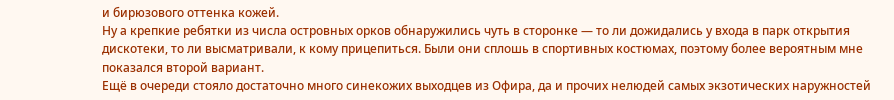и бирюзового оттенка кожей.
Ну а крепкие ребятки из числа островных орков обнаружились чуть в сторонке — то ли дожидались у входа в парк открытия дискотеки, то ли высматривали, к кому прицепиться. Были они сплошь в спортивных костюмах, поэтому более вероятным мне показался второй вариант.
Ещё в очереди стояло достаточно много синекожих выходцев из Офира, да и прочих нелюдей самых экзотических наружностей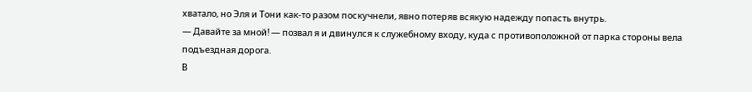хватало, но Эля и Тони как-то разом поскучнели, явно потеряв всякую надежду попасть внутрь.
— Давайте за мной! — позвал я и двинулся к служебному входу, куда с противоположной от парка стороны вела подъездная дорога.
В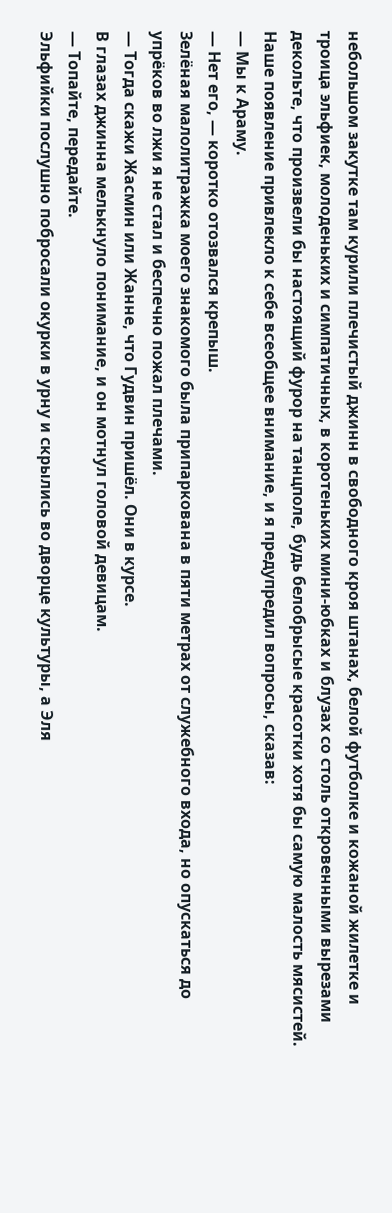небольшом закутке там курили плечистый джинн в свободного кроя штанах, белой футболке и кожаной жилетке и троица эльфиек, молоденьких и симпатичных, в коротеньких мини-юбках и блузах со столь откровенными вырезами декольте, что произвели бы настоящий фурор на танцполе, будь белобрысые красотки хотя бы самую малость мясистей.
Наше появление привлекло к себе всеобщее внимание, и я предупредил вопросы, сказав:
— Мы к Араму.
— Нет его, — коротко отозвался крепыш.
Зелёная малолитражка моего знакомого была припаркована в пяти метрах от служебного входа, но опускаться до упрёков во лжи я не стал и беспечно пожал плечами.
— Тогда скажи Жасмин или Жанне, что Гудвин пришёл. Они в курсе.
В глазах джинна мелькнуло понимание, и он мотнул головой девицам.
— Топайте, передайте.
Эльфийки послушно побросали окурки в урну и скрылись во дворце культуры, а Эля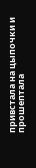привстала на цыпочки и прошептала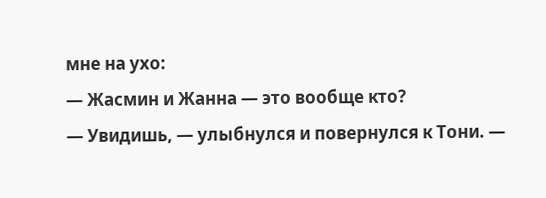мне на ухо:
— Жасмин и Жанна — это вообще кто?
— Увидишь, — улыбнулся и повернулся к Тони. —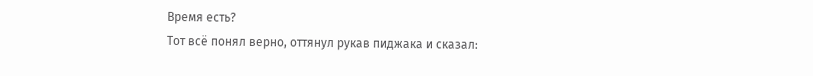Время есть?
Тот всё понял верно, оттянул рукав пиджака и сказал: